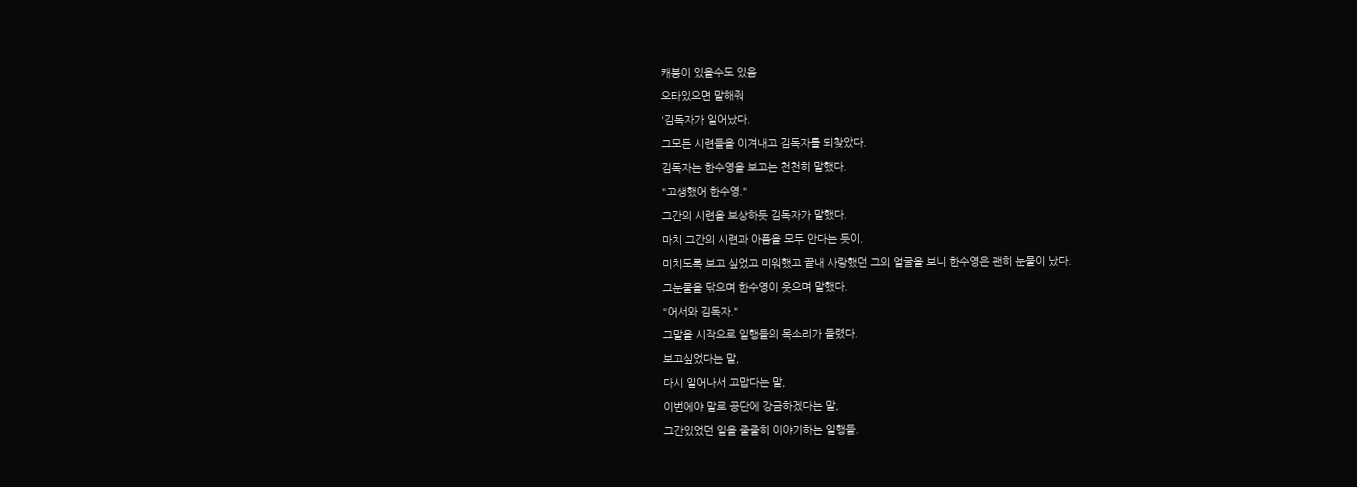캐붕이 있을수도 있음
오타있으면 말해줘
'김독자가 일어났다.
그모든 시련들을 이겨내고 김독자를 되찾았다.
김독자는 한수영을 보고는 천천히 말했다.
"고생했어 한수영."
그간의 시련을 보상하듯 김독자가 말했다.
마치 그간의 시련과 아픔을 모두 안다는 듯이.
미치도록 보고 싶었고 미워했고 끝내 사랑했던 그의 얼굴을 보니 한수영은 괜히 눈물이 났다.
그눈물을 닦으며 한수영이 웃으며 말했다.
"어서와 김독자."
그말을 시작으로 일행들의 목소리가 들렸다.
보고싶었다는 말,
다시 일어나서 고맙다는 말,
이번에야 말로 공단에 강금하겠다는 말,
그간있었던 일을 줄줄히 이야기하는 일행들.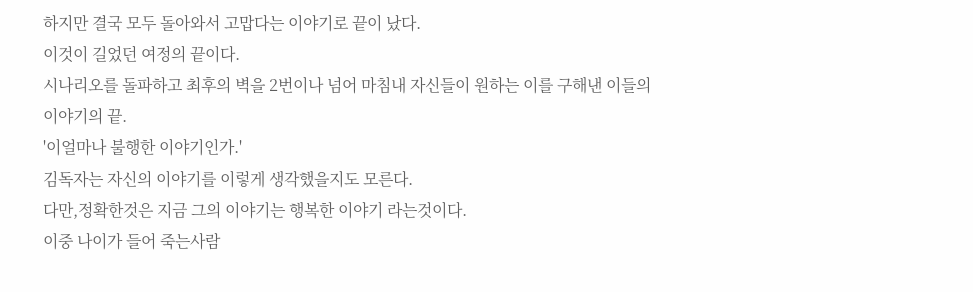하지만 결국 모두 돌아와서 고맙다는 이야기로 끝이 났다.
이것이 길었던 여정의 끝이다.
시나리오를 돌파하고 최후의 벽을 2번이나 넘어 마침내 자신들이 원하는 이를 구해낸 이들의 이야기의 끝.
'이얼마나 불행한 이야기인가.'
김독자는 자신의 이야기를 이렇게 생각했을지도 모른다.
다만,정확한것은 지금 그의 이야기는 행복한 이야기 라는것이다.
이중 나이가 들어 죽는사람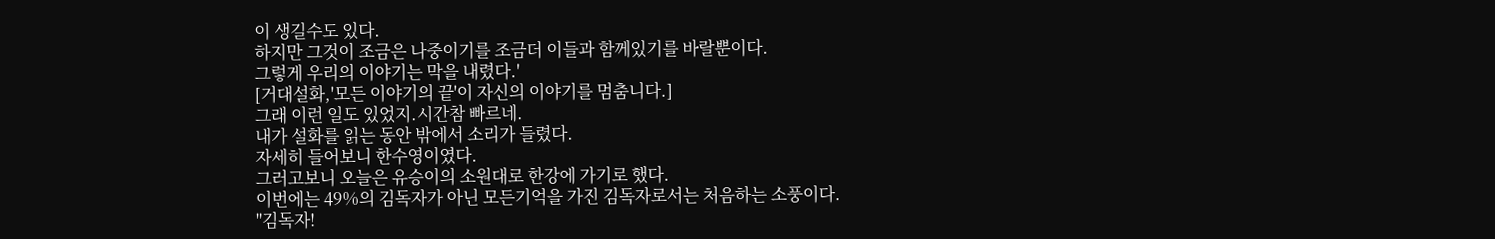이 생길수도 있다.
하지만 그것이 조금은 나중이기를 조금더 이들과 함께있기를 바랄뿐이다.
그렇게 우리의 이야기는 막을 내렸다.'
[거대설화,'모든 이야기의 끝'이 자신의 이야기를 멈춤니다.]
그래 이런 일도 있었지.시간참 빠르네.
내가 설화를 읽는 동안 밖에서 소리가 들렸다.
자세히 들어보니 한수영이였다.
그러고보니 오늘은 유승이의 소원대로 한강에 가기로 했다.
이번에는 49%의 김독자가 아닌 모든기억을 가진 김독자로서는 처음하는 소풍이다.
"김독자!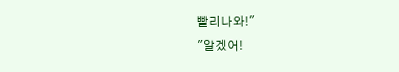빨리나와!"
"알겠어!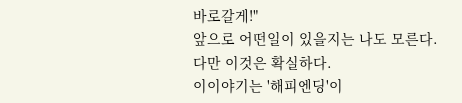바로갈게!"
앞으로 어떤일이 있을지는 나도 모른다.
다만 이것은 확실하다.
이이야기는 '해피엔딩'이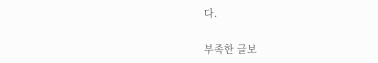다.

부족한 글보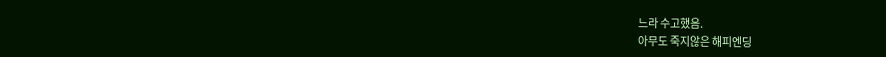느라 수고했음.
아무도 죽지않은 해피엔딩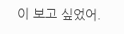이 보고 싶었어.